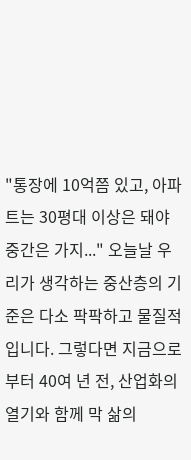"통장에 10억쯤 있고, 아파트는 30평대 이상은 돼야 중간은 가지..." 오늘날 우리가 생각하는 중산층의 기준은 다소 팍팍하고 물질적입니다. 그렇다면 지금으로부터 40여 년 전, 산업화의 열기와 함께 막 삶의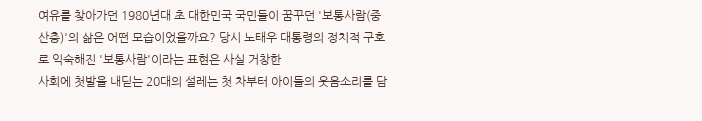여유를 찾아가던 1980년대 초 대한민국 국민들이 꿈꾸던 '보통사람(중산층)'의 삶은 어떤 모습이었을까요? 당시 노태우 대통령의 정치적 구호로 익숙해진 '보통사람'이라는 표현은 사실 거창한
사회에 첫발을 내딛는 20대의 설레는 첫 차부터 아이들의 웃음소리를 담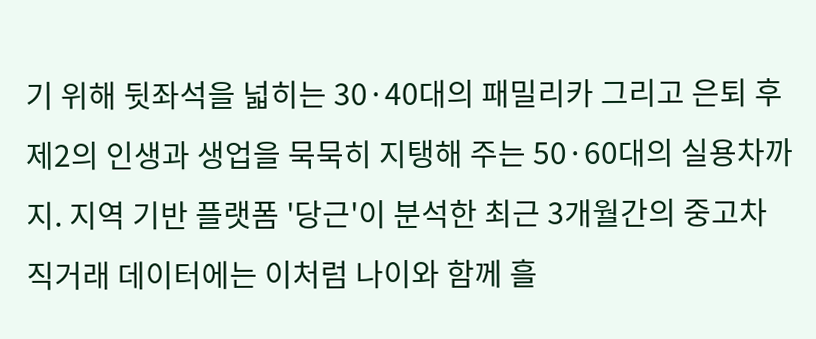기 위해 뒷좌석을 넓히는 30·40대의 패밀리카 그리고 은퇴 후 제2의 인생과 생업을 묵묵히 지탱해 주는 50·60대의 실용차까지. 지역 기반 플랫폼 '당근'이 분석한 최근 3개월간의 중고차 직거래 데이터에는 이처럼 나이와 함께 흘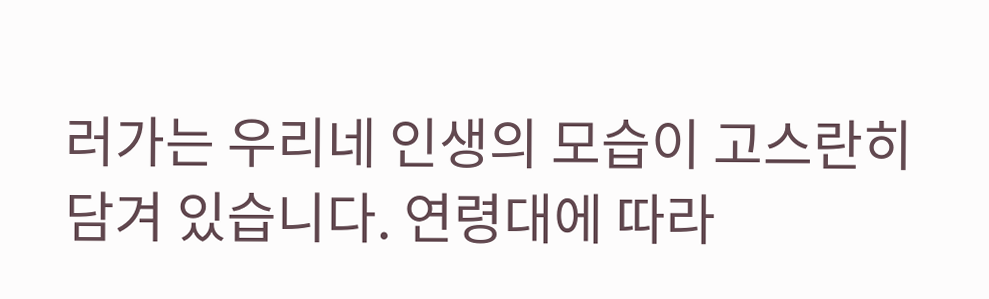러가는 우리네 인생의 모습이 고스란히 담겨 있습니다. 연령대에 따라